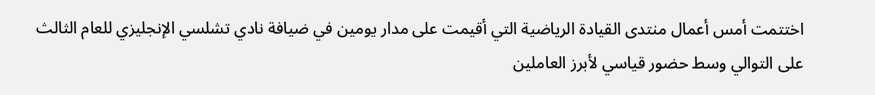اختتمت أمس أعمال منتدى القيادة الرياضية التي أقيمت على مدار يومين في ضيافة نادي تشلسي الإنجليزي للعام الثالث على التوالي وسط حضور قياسي لأبرز العاملين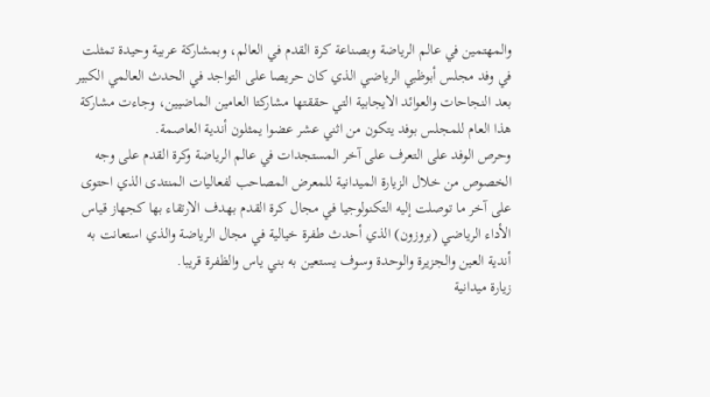والمهتمين في عالم الرياضة وبصناعة كرة القدم في العالم، وبمشاركة عربية وحيدة تمثلت في وفد مجلس أبوظبي الرياضي الذي كان حريصا على التواجد في الحدث العالمي الكبير بعد النجاحات والعوائد الايجابية التي حققتها مشاركتا العامين الماضيين، وجاءت مشاركة هذا العام للمجلس بوفد يتكون من اثني عشر عضوا يمثلون أندية العاصمة.
وحرص الوفد على التعرف على آخر المستجدات في عالم الرياضة وكرة القدم على وجه الخصوص من خلال الزيارة الميدانية للمعرض المصاحب لفعاليات المنتدى الذي احتوى على آخر ما توصلت إليه التكنولوجيا في مجال كرة القدم بهدف الارتقاء بها كجهاز قياس الأداء الرياضي (بروزون) الذي أحدث طفرة خيالية في مجال الرياضة والذي استعانت به أندية العين والجزيرة والوحدة وسوف يستعين به بني ياس والظفرة قريبا.
زيارة ميدانية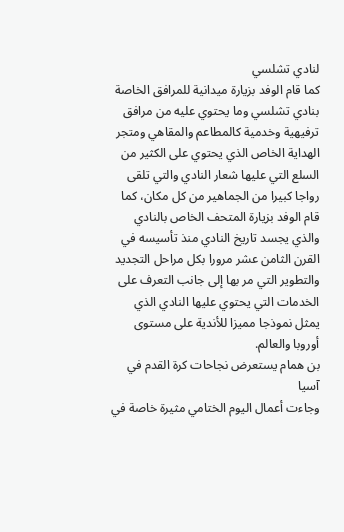لنادي تشلسي
كما قام الوفد بزيارة ميدانية للمرافق الخاصة بنادي تشلسي وما يحتوي عليه من مرافق ترفيهية وخدمية كالمطاعم والمقاهي ومتجر الهداية الخاص الذي يحتوي على الكثير من السلع التي عليها شعار النادي والتي تلقى رواجا كبيرا من الجماهير من كل مكان، كما قام الوفد بزيارة المتحف الخاص بالنادي والذي يجسد تاريخ النادي منذ تأسيسه في القرن الثامن عشر مرورا بكل مراحل التجديد والتطوير التي مر بها إلى جانب التعرف على الخدمات التي يحتوي عليها النادي الذي يمثل نموذجا مميزا للأندية على مستوى أوروبا والعالم.
بن همام يستعرض نجاحات كرة القدم في آسيا
وجاءت أعمال اليوم الختامي مثيرة خاصة في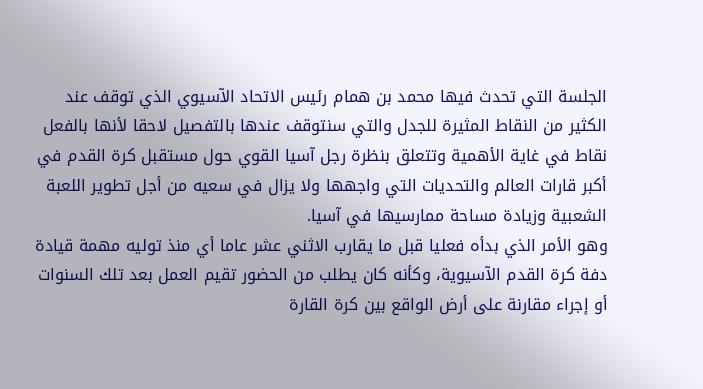الجلسة التي تحدث فيها محمد بن همام رئيس الاتحاد الآسيوي الذي توقف عند الكثير من النقاط المثيرة للجدل والتي سنتوقف عندها بالتفصيل لاحقا لأنها بالفعل نقاط في غاية الأهمية وتتعلق بنظرة رجل آسيا القوي حول مستقبل كرة القدم في أكبر قارات العالم والتحديات التي واجهها ولا يزال في سعيه من أجل تطوير اللعبة الشعبية وزيادة مساحة ممارسيها في آسيا.
وهو الأمر الذي بدأه فعليا قبل ما يقارب الاثني عشر عاما أي منذ توليه مهمة قيادة دفة كرة القدم الآسيوية، وكأنه كان يطلب من الحضور تقيم العمل بعد تلك السنوات أو إجراء مقارنة على أرض الواقع بين كرة القارة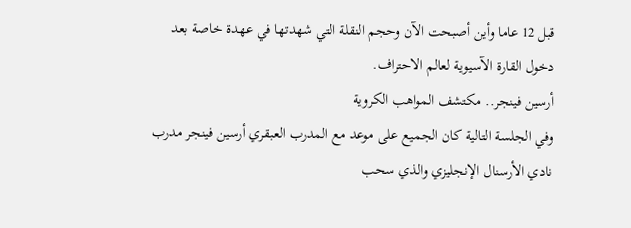قبل 12 عاما وأين أصبحت الآن وحجم النقلة التي شهدتها في عهدة خاصة بعد دخول القارة الآسيوية لعالم الاحتراف.
أرسين فينجر.. مكتشف المواهب الكروية
وفي الجلسة التالية كان الجميع على موعد مع المدرب العبقري أرسين فينجر مدرب نادي الأرسنال الإنجليزي والذي سحب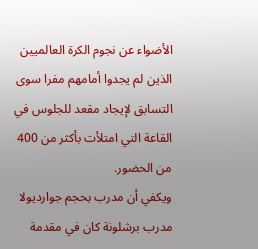الأضواء عن نجوم الكرة العالميين الذين لم يجدوا أمامهم مفرا سوى التسابق لإيجاد مقعد للجلوس في القاعة التي امتلأت بأكثر من 400 من الحضور.
ويكفي أن مدرب بحجم جوارديولا مدرب برشلونة كان في مقدمة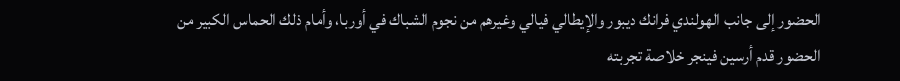الحضور إلى جانب الهولندي فرانك ديبور والإيطالي فيالي وغيرهم من نجوم الشباك في أوربا، وأمام ذلك الحماس الكبير من الحضور قدم أرسين فينجر خلاصة تجربته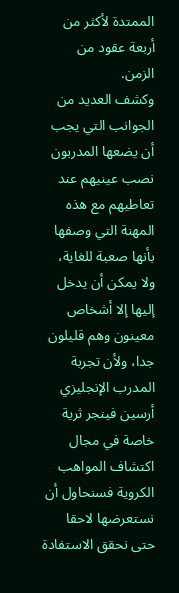الممتدة لأكثر من أربعة عقود من الزمن.
وكشف العديد من الجوانب التي يجب أن يضعها المدربون نصب عينيهم عند تعاطيهم مع هذه المهنة التي وصفها بأنها صعبة للغاية، ولا يمكن أن يدخل إليها إلا أشخاص معينون وهم قليلون جدا، ولأن تجربة المدرب الإنجليزي أرسين فينجر ثرية خاصة في مجال اكتشاف المواهب الكروية فسنحاول أن نستعرضها لاحقا حتى نحقق الاستفادة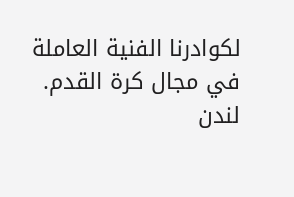لكوادرنا الفنية العاملة في مجال كرة القدم.
لندن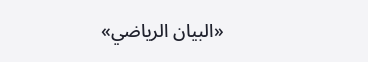«البيان الرياضي»